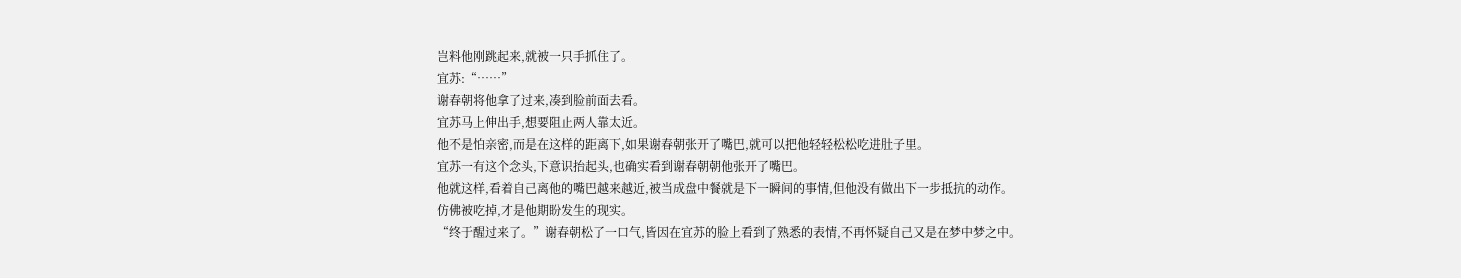岂料他刚跳起来,就被一只手抓住了。
宜苏:“……”
谢春朝将他拿了过来,凑到脸前面去看。
宜苏马上伸出手,想要阻止两人靠太近。
他不是怕亲密,而是在这样的距离下,如果谢春朝张开了嘴巴,就可以把他轻轻松松吃进肚子里。
宜苏一有这个念头,下意识抬起头,也确实看到谢春朝朝他张开了嘴巴。
他就这样,看着自己离他的嘴巴越来越近,被当成盘中餐就是下一瞬间的事情,但他没有做出下一步抵抗的动作。
仿佛被吃掉,才是他期盼发生的现实。
“终于醒过来了。”谢春朝松了一口气,皆因在宜苏的脸上看到了熟悉的表情,不再怀疑自己又是在梦中梦之中。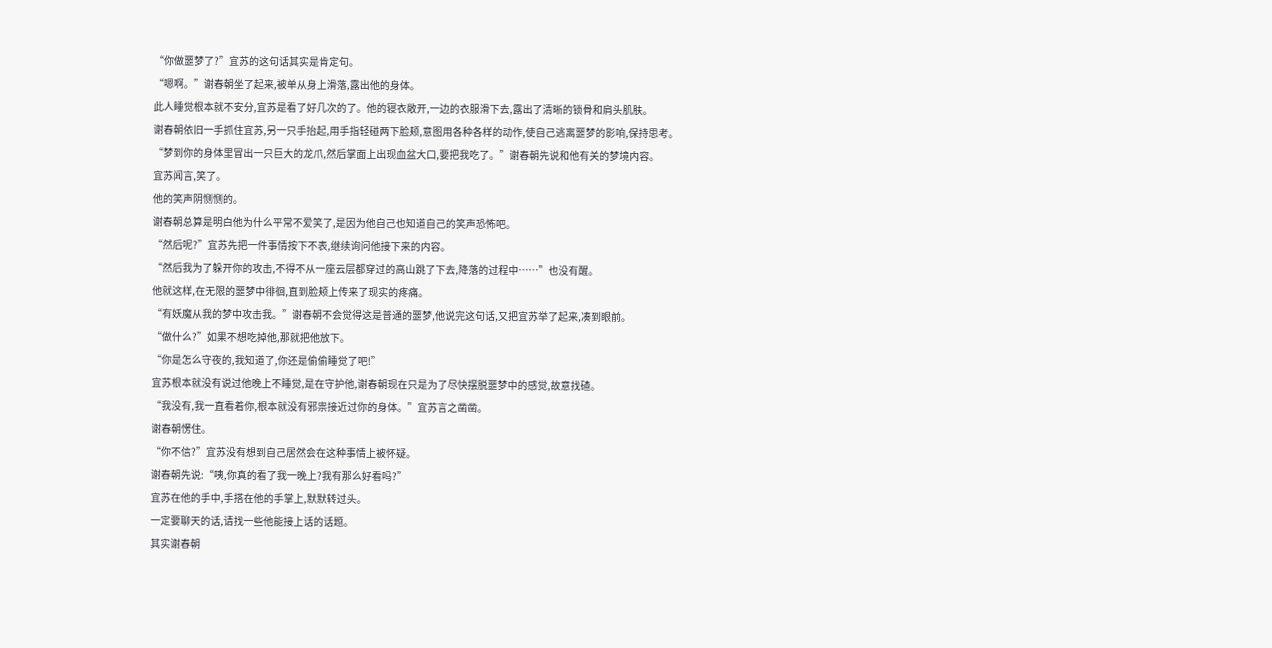“你做噩梦了?”宜苏的这句话其实是肯定句。
“嗯啊。”谢春朝坐了起来,被单从身上滑落,露出他的身体。
此人睡觉根本就不安分,宜苏是看了好几次的了。他的寝衣敞开,一边的衣服滑下去,露出了清晰的锁骨和肩头肌肤。
谢春朝依旧一手抓住宜苏,另一只手抬起,用手指轻碰两下脸颊,意图用各种各样的动作,使自己逃离噩梦的影响,保持思考。
“梦到你的身体里冒出一只巨大的龙爪,然后掌面上出现血盆大口,要把我吃了。”谢春朝先说和他有关的梦境内容。
宜苏闻言,笑了。
他的笑声阴恻恻的。
谢春朝总算是明白他为什么平常不爱笑了,是因为他自己也知道自己的笑声恐怖吧。
“然后呢?”宜苏先把一件事情按下不表,继续询问他接下来的内容。
“然后我为了躲开你的攻击,不得不从一座云层都穿过的高山跳了下去,降落的过程中……”也没有醒。
他就这样,在无限的噩梦中徘徊,直到脸颊上传来了现实的疼痛。
“有妖魔从我的梦中攻击我。”谢春朝不会觉得这是普通的噩梦,他说完这句话,又把宜苏举了起来,凑到眼前。
“做什么?”如果不想吃掉他,那就把他放下。
“你是怎么守夜的,我知道了,你还是偷偷睡觉了吧!”
宜苏根本就没有说过他晚上不睡觉,是在守护他,谢春朝现在只是为了尽快摆脱噩梦中的感觉,故意找碴。
“我没有,我一直看着你,根本就没有邪祟接近过你的身体。”宜苏言之凿凿。
谢春朝愣住。
“你不信?”宜苏没有想到自己居然会在这种事情上被怀疑。
谢春朝先说:“咦,你真的看了我一晚上?我有那么好看吗?”
宜苏在他的手中,手搭在他的手掌上,默默转过头。
一定要聊天的话,请找一些他能接上话的话题。
其实谢春朝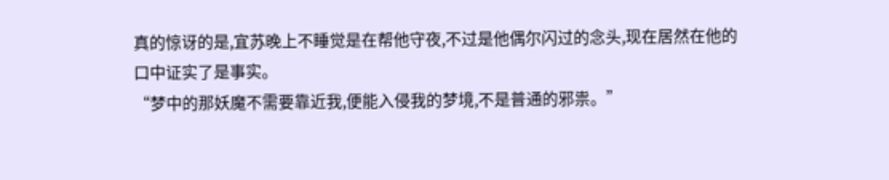真的惊讶的是,宜苏晚上不睡觉是在帮他守夜,不过是他偶尔闪过的念头,现在居然在他的口中证实了是事实。
“梦中的那妖魔不需要靠近我,便能入侵我的梦境,不是普通的邪祟。”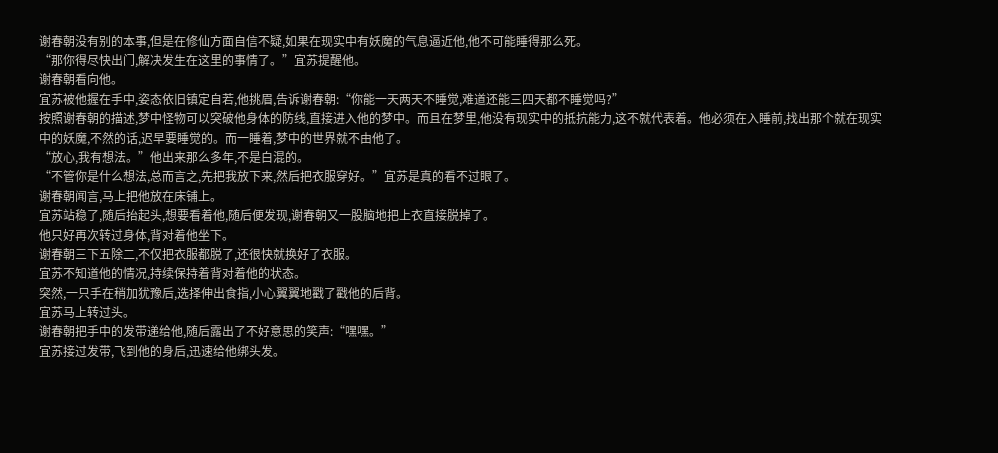谢春朝没有别的本事,但是在修仙方面自信不疑,如果在现实中有妖魔的气息逼近他,他不可能睡得那么死。
“那你得尽快出门,解决发生在这里的事情了。”宜苏提醒他。
谢春朝看向他。
宜苏被他握在手中,姿态依旧镇定自若,他挑眉,告诉谢春朝:“你能一天两天不睡觉,难道还能三四天都不睡觉吗?”
按照谢春朝的描述,梦中怪物可以突破他身体的防线,直接进入他的梦中。而且在梦里,他没有现实中的抵抗能力,这不就代表着。他必须在入睡前,找出那个就在现实中的妖魔,不然的话,迟早要睡觉的。而一睡着,梦中的世界就不由他了。
“放心,我有想法。”他出来那么多年,不是白混的。
“不管你是什么想法,总而言之,先把我放下来,然后把衣服穿好。”宜苏是真的看不过眼了。
谢春朝闻言,马上把他放在床铺上。
宜苏站稳了,随后抬起头,想要看着他,随后便发现,谢春朝又一股脑地把上衣直接脱掉了。
他只好再次转过身体,背对着他坐下。
谢春朝三下五除二,不仅把衣服都脱了,还很快就换好了衣服。
宜苏不知道他的情况,持续保持着背对着他的状态。
突然,一只手在稍加犹豫后,选择伸出食指,小心翼翼地戳了戳他的后背。
宜苏马上转过头。
谢春朝把手中的发带递给他,随后露出了不好意思的笑声:“嘿嘿。”
宜苏接过发带,飞到他的身后,迅速给他绑头发。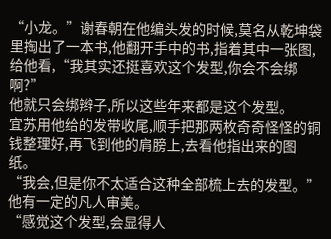“小龙。”谢春朝在他编头发的时候,莫名从乾坤袋里掏出了一本书,他翻开手中的书,指着其中一张图,给他看,“我其实还挺喜欢这个发型,你会不会绑啊?”
他就只会绑辫子,所以这些年来都是这个发型。
宜苏用他给的发带收尾,顺手把那两枚奇奇怪怪的铜钱整理好,再飞到他的肩膀上,去看他指出来的图纸。
“我会,但是你不太适合这种全部梳上去的发型。”他有一定的凡人审美。
“感觉这个发型,会显得人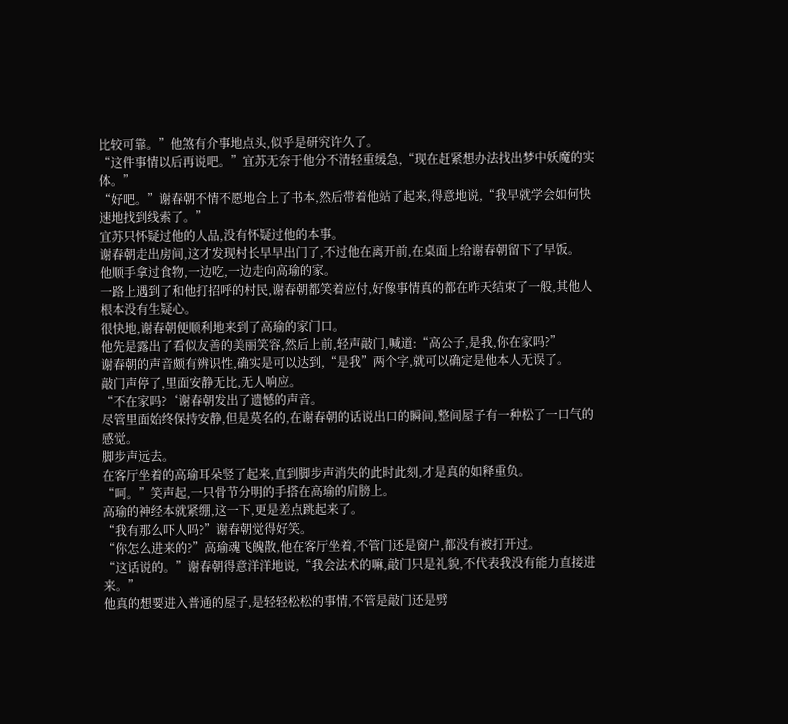比较可靠。”他煞有介事地点头,似乎是研究许久了。
“这件事情以后再说吧。”宜苏无奈于他分不清轻重缓急,“现在赶紧想办法找出梦中妖魔的实体。”
“好吧。”谢春朝不情不愿地合上了书本,然后带着他站了起来,得意地说,“我早就学会如何快速地找到线索了。”
宜苏只怀疑过他的人品,没有怀疑过他的本事。
谢春朝走出房间,这才发现村长早早出门了,不过他在离开前,在桌面上给谢春朝留下了早饭。
他顺手拿过食物,一边吃,一边走向高瑜的家。
一路上遇到了和他打招呼的村民,谢春朝都笑着应付,好像事情真的都在昨天结束了一般,其他人根本没有生疑心。
很快地,谢春朝便顺利地来到了高瑜的家门口。
他先是露出了看似友善的美丽笑容,然后上前,轻声敲门,喊道:“高公子,是我,你在家吗?”
谢春朝的声音颇有辨识性,确实是可以达到,“是我”两个字,就可以确定是他本人无误了。
敲门声停了,里面安静无比,无人响应。
“不在家吗?‘谢春朝发出了遗憾的声音。
尽管里面始终保持安静,但是莫名的,在谢春朝的话说出口的瞬间,整间屋子有一种松了一口气的感觉。
脚步声远去。
在客厅坐着的高瑜耳朵竖了起来,直到脚步声消失的此时此刻,才是真的如释重负。
“呵。”笑声起,一只骨节分明的手搭在高瑜的肩膀上。
高瑜的神经本就紧绷,这一下,更是差点跳起来了。
“我有那么吓人吗?”谢春朝觉得好笑。
“你怎么进来的?”高瑜魂飞魄散,他在客厅坐着,不管门还是窗户,都没有被打开过。
“这话说的。”谢春朝得意洋洋地说,“我会法术的嘛,敲门只是礼貌,不代表我没有能力直接进来。”
他真的想要进入普通的屋子,是轻轻松松的事情,不管是敲门还是劈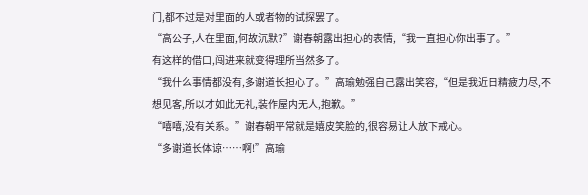门,都不过是对里面的人或者物的试探罢了。
“高公子,人在里面,何故沉默?”谢春朝露出担心的表情,“我一直担心你出事了。”
有这样的借口,闯进来就变得理所当然多了。
“我什么事情都没有,多谢道长担心了。”高瑜勉强自己露出笑容,“但是我近日精疲力尽,不想见客,所以才如此无礼,装作屋内无人,抱歉。”
“嘻嘻,没有关系。”谢春朝平常就是嬉皮笑脸的,很容易让人放下戒心。
“多谢道长体谅……啊!”高瑜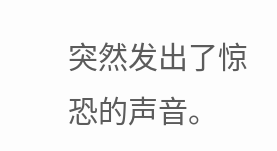突然发出了惊恐的声音。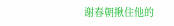谢春朝揪住他的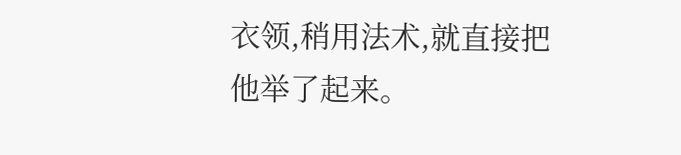衣领,稍用法术,就直接把他举了起来。